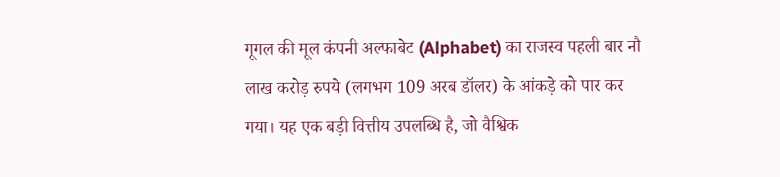गूगल की मूल कंपनी अल्फाबेट (Alphabet) का राजस्व पहली बार नौ लाख करोड़ रुपये (लगभग 109 अरब डॉलर) के आंकड़े को पार कर गया। यह एक बड़ी वित्तीय उपलब्धि है, जो वैश्विक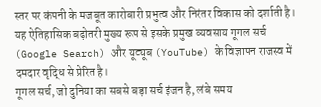स्तर पर कंपनी के मजबूत कारोबारी प्रभुत्व और निरंतर विकास को दर्शाती है। यह ऐतिहासिक बढ़ोतरी मुख्य रूप से इसके प्रमुख व्यवसाय गूगल सर्च (Google Search) और यूट्यूब (YouTube) के विज्ञापन राजस्व में दमदार वृद्धि से प्रेरित है।
गूगल सर्च, जो दुनिया का सबसे बड़ा सर्च इंजन है, लंबे समय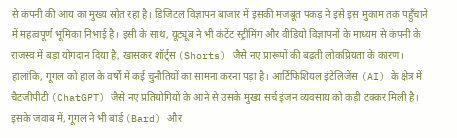से कंपनी की आय का मुख्य स्रोत रहा है। डिजिटल विज्ञापन बाजार में इसकी मजबूत पकड़ ने इसे इस मुकाम तक पहुँचाने में महत्वपूर्ण भूमिका निभाई है। इसी के साथ, यूट्यूब ने भी कंटेंट स्ट्रीमिंग और वीडियो विज्ञापनों के माध्यम से कंपनी के राजस्व में बड़ा योगदान दिया है, खासकर शॉर्ट्स (Shorts) जैसे नए प्रारूपों की बढ़ती लोकप्रियता के कारण।
हालांकि, गूगल को हाल के वर्षों में कई चुनौतियों का सामना करना पड़ा है। आर्टिफिशियल इंटेलिजेंस (AI) के क्षेत्र में चैटजीपीटी (ChatGPT) जैसे नए प्रतियोगियों के आने से उसके मुख्य सर्च इंजन व्यवसाय को कड़ी टक्कर मिली है। इसके जवाब में, गूगल ने भी बार्ड (Bard) और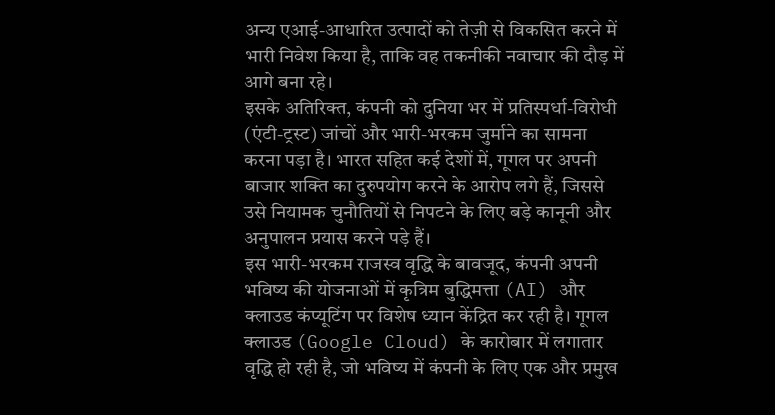अन्य एआई-आधारित उत्पादों को तेज़ी से विकसित करने में भारी निवेश किया है, ताकि वह तकनीकी नवाचार की दौड़ में आगे बना रहे।
इसके अतिरिक्त, कंपनी को दुनिया भर में प्रतिस्पर्धा-विरोधी (एंटी-ट्रस्ट) जांचों और भारी-भरकम जुर्माने का सामना करना पड़ा है। भारत सहित कई देशों में, गूगल पर अपनी बाजार शक्ति का दुरुपयोग करने के आरोप लगे हैं, जिससे उसे नियामक चुनौतियों से निपटने के लिए बड़े कानूनी और अनुपालन प्रयास करने पड़े हैं।
इस भारी-भरकम राजस्व वृद्धि के बावजूद, कंपनी अपनी भविष्य की योजनाओं में कृत्रिम बुद्धिमत्ता (AI) और क्लाउड कंप्यूटिंग पर विशेष ध्यान केंद्रित कर रही है। गूगल क्लाउड (Google Cloud) के कारोबार में लगातार वृद्धि हो रही है, जो भविष्य में कंपनी के लिए एक और प्रमुख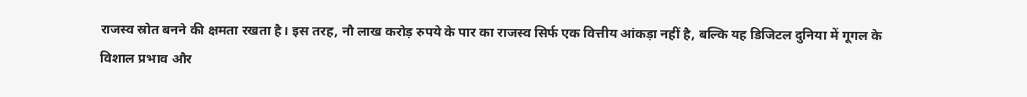राजस्व स्रोत बनने की क्षमता रखता है। इस तरह, नौ लाख करोड़ रुपये के पार का राजस्व सिर्फ एक वित्तीय आंकड़ा नहीं है, बल्कि यह डिजिटल दुनिया में गूगल के विशाल प्रभाव और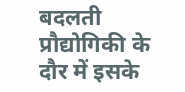बदलती प्रौद्योगिकी के दौर में इसके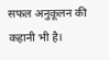सफल अनुकूलन की कहानी भी है।